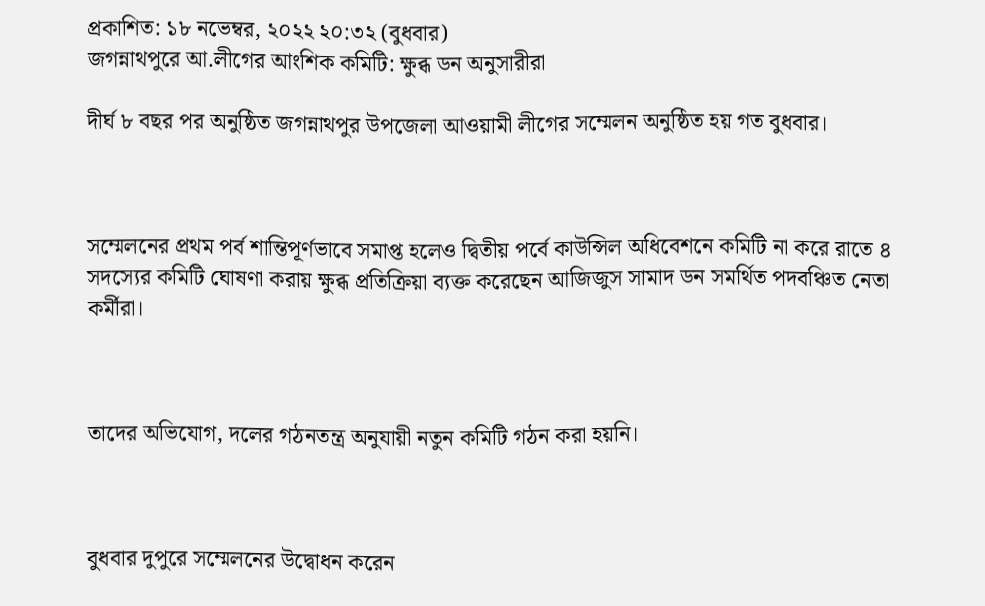প্রকাশিত: ১৮ নভেম্বর, ২০২২ ২০:৩২ (বুধবার)
জগন্নাথপুরে আ.লীগের আংশিক কমিটি: ক্ষুব্ধ ডন অনুসারীরা

দীর্ঘ ৮ বছর পর অনুষ্ঠিত জগন্নাথপুর উপজেলা আওয়ামী লীগের সম্মেলন অনুষ্ঠিত হয় গত বুধবার।



সম্মেলনের প্রথম পর্ব শান্তিপূর্ণভাবে সমাপ্ত হলেও দ্বিতীয় পর্বে কাউন্সিল অধিবেশনে কমিটি না করে রাতে ৪ সদস্যের কমিটি ঘোষণা করায় ক্ষুব্ধ প্রতিক্রিয়া ব্যক্ত করেছেন আজিজুস সামাদ ডন সমর্থিত পদবঞ্চিত নেতা কর্মীরা।



তাদের অভিযোগ, দলের গঠনতন্ত্র অনুযায়ী নতুন কমিটি গঠন করা হয়নি।



বুধবার দুপুরে সম্মেলনের উদ্বোধন করেন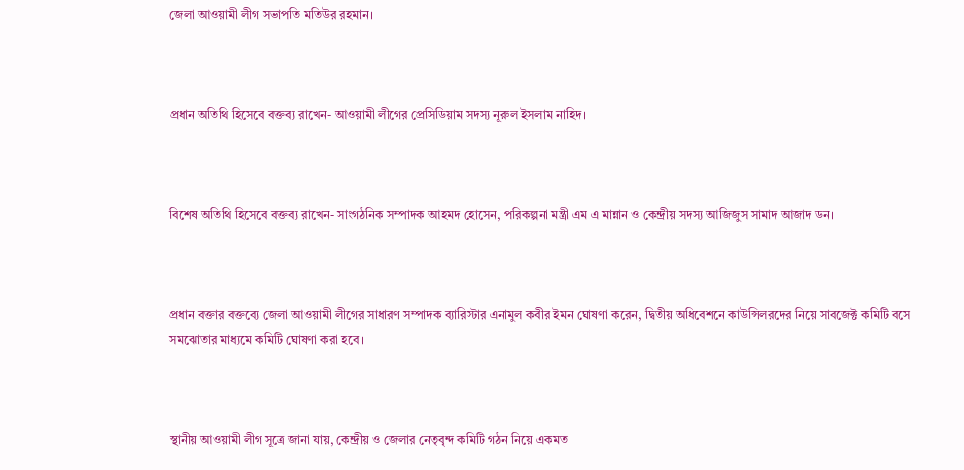জেলা আওয়ামী লীগ সভাপতি মতিউর রহমান।



প্রধান অতিথি হিসেবে বক্তব্য রাখেন- আওয়ামী লীগের প্রেসিডিয়াম সদস্য নূরুল ইসলাম নাহিদ।



বিশেষ অতিথি হিসেবে বক্তব্য রাখেন- সাংগঠনিক সম্পাদক আহমদ হোসেন, পরিকল্পনা মন্ত্রী এম এ মান্নান ও কেন্দ্রীয় সদস্য আজিজুস সামাদ আজাদ ডন।



প্রধান বক্তার বক্তব্যে জেলা আওয়ামী লীগের সাধারণ সম্পাদক ব্যারিস্টার এনামুল কবীর ইমন ঘোষণা করেন, দ্বিতীয় অধিবেশনে কাউন্সিলরদের নিয়ে সাবজেক্ট কমিটি বসে সমঝোতার মাধ্যমে কমিটি ঘোষণা করা হবে।



স্থানীয় আওয়ামী লীগ সূত্রে জানা যায়, কেন্দ্রীয় ও জেলার নেতৃবৃন্দ কমিটি গঠন নিয়ে একমত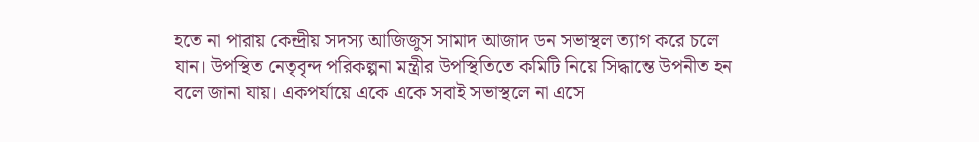হতে না পারায় কেন্দ্রীয় সদস্য আজিজুস সামাদ আজাদ ডন সভাস্থল ত্যাগ করে চলে যান। উপস্থিত নেতৃবৃন্দ পরিকল্পনা মন্ত্রীর উপস্থিতিতে কমিটি নিয়ে সিদ্ধান্তে উপনীত হন বলে জানা যায়। একপর্যায়ে একে একে সবাই সভাস্থলে না এসে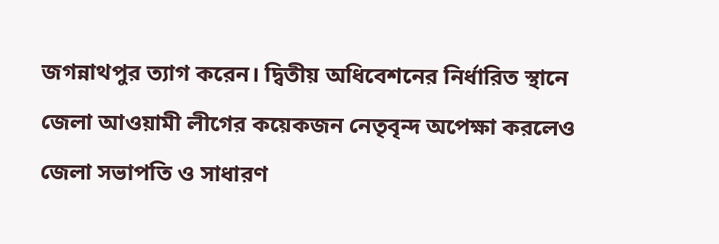জগন্নাথপুর ত্যাগ করেন। দ্বিতীয় অধিবেশনের নির্ধারিত স্থানে জেলা আওয়ামী লীগের কয়েকজন নেতৃবৃন্দ অপেক্ষা করলেও জেলা সভাপতি ও সাধারণ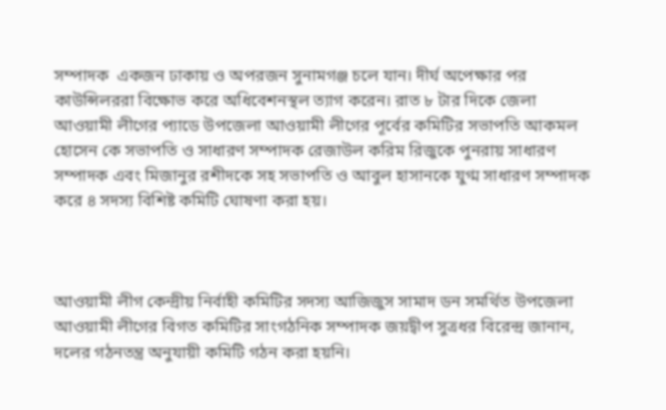সম্পাদক  একজন ঢাকায় ও অপরজন সুনামগঞ্জ চলে যান। দীর্ঘ অপেক্ষার পর কাউন্সিলররা বিক্ষোভ করে অধিবেশনস্থল ত্যাগ করেন। রাত ৮ টার দিকে জেলা আওয়ামী লীগের প্যাডে উপজেলা আওয়ামী লীগের পূর্বের কমিটির সভাপতি আকমল হোসেন কে সভাপতি ও সাধারণ সম্পাদক রেজাউল করিম রিজুকে পুনরায় সাধারণ সম্পাদক এবং মিজানুর রশীদকে সহ সভাপতি ও আবুল হাসানকে যুগ্ম সাধারণ সম্পাদক করে ৪ সদস্য বিশিষ্ট কমিটি ঘোষণা করা হয়।



আওয়ামী লীগ কেন্দ্রীয় নির্বাহী কমিটির সদস্য আজিজুস সামাদ ডন সমর্থিত উপজেলা আওয়ামী লীগের বিগত কমিটির সাংগঠনিক সম্পাদক জয়দ্বীপ সুত্রধর বিরেন্দ্র জানান, দলের গঠনতন্ত্র অনুযায়ী কমিটি গঠন করা হয়নি।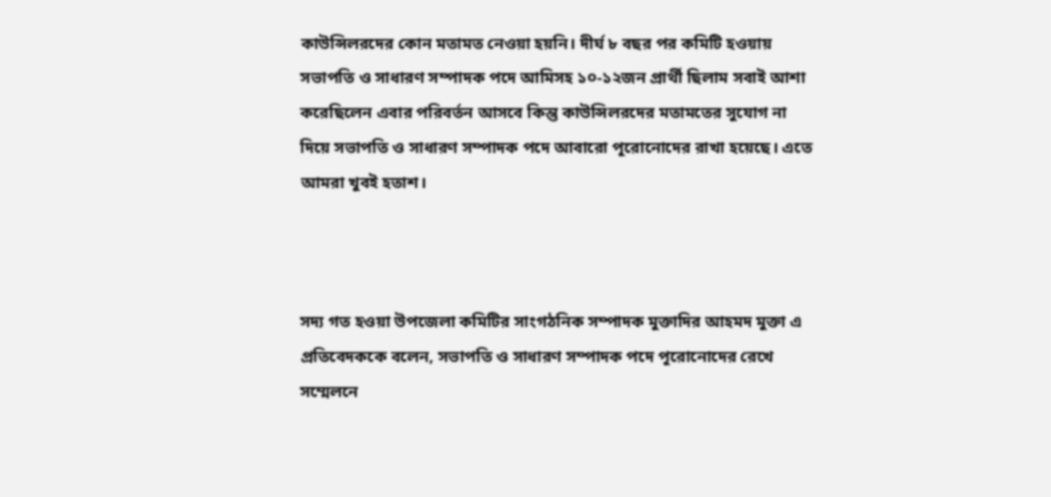কাউন্সিলরদের কোন মতামত নেওয়া হয়নি। দীর্ঘ ৮ বছর পর কমিটি হওয়ায় সভাপতি ও সাধারণ সম্পাদক পদে আমিসহ ১০-১২জন প্রার্থী ছিলাম সবাই আশা করেছিলেন এবার পরিবর্তন আসবে কিন্তু কাউন্সিলরদের মতামতের সুযোগ না দিয়ে সভাপতি ও সাধারণ সম্পাদক পদে আবারো পূরোনোদের রাখা হয়েছে। এতে আমরা খুবই হতাশ।



সদ্য গত হওয়া উপজেলা কমিটির সাংগঠনিক সম্পাদক মুক্তাদির আহমদ মুক্তা এ প্রতিবেদককে বলেন, সভাপতি ও সাধারণ সম্পাদক পদে পূরোনোদের রেখে সম্মেলনে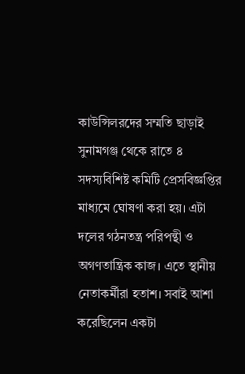কাউন্সিলরদের সম্মতি ছাড়াই সুনামগঞ্জ থেকে রাতে ৪ সদস্যবিশিষ্ট কমিটি প্রেসবিজ্ঞপ্তির মাধ্যমে ঘোষণা করা হয়। এটা দলের গঠনতন্ত্র পরিপন্থী ও অগণতান্ত্রিক কাজ। এতে স্থানীয় নেতাকর্মীরা হতাশ। সবাই আশা করেছিলেন একটা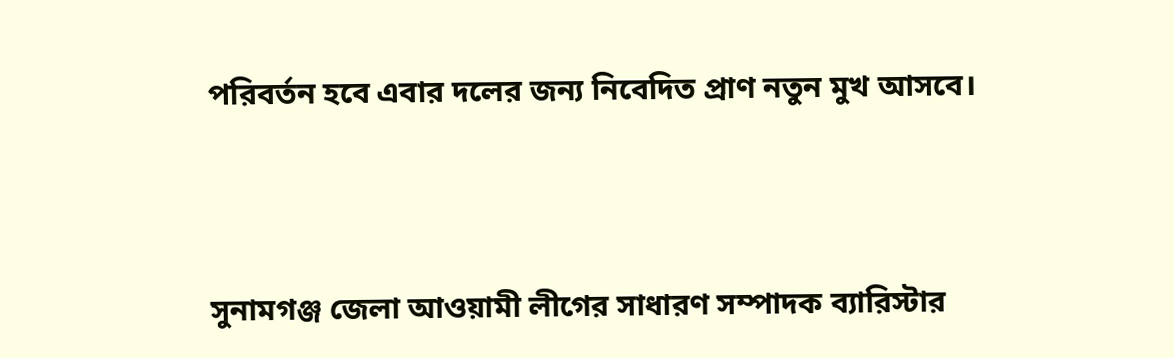পরিবর্তন হবে এবার দলের জন্য নিবেদিত প্রাণ নতুন মুখ আসবে।



সুনামগঞ্জ জেলা আওয়ামী লীগের সাধারণ সম্পাদক ব্যারিস্টার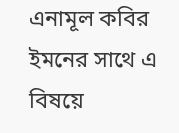এনামূল কবির ইমনের সাথে এ বিষয়ে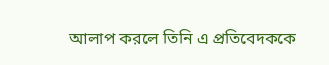আলাপ করলে তিনি এ প্রতিবেদককে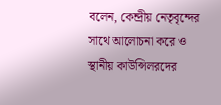বলেন, কেন্দ্রীয় নেতৃবৃন্দের সাথে আলোচনা করে ও স্থানীয় কাউন্সিলরদের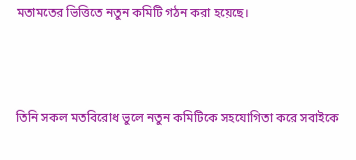মতামতের ভিত্তিতে নতুন কমিটি গঠন করা হয়েছে।



তিনি সকল মতবিরোধ ভুলে নতুন কমিটিকে সহযোগিতা করে সবাইকে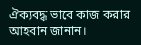ঐক্যবদ্ধ ভাবে কাজ করার আহবান জানান।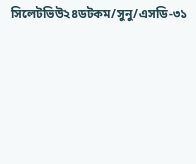সিলেটভিউ২৪ডটকম/সুনু/এসডি-৩১